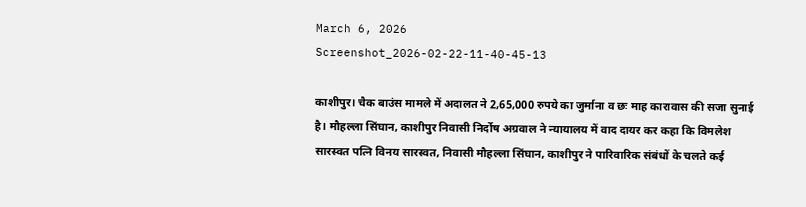March 6, 2026
Screenshot_2026-02-22-11-40-45-13

काशीपुर। चैक बाउंस मामले में अदालत ने 2,65,000 रुपये का जुर्माना व छः माह कारावास की सजा सुनाई है। मौहल्ला सिंघान, काशीपुर निवासी निर्दोष अग्रवाल ने न्यायालय में वाद दायर कर कहा कि विमलेश सारस्वत पत्नि विनय सारस्वत, निवासी मौहल्ला सिंघान, काशीपुर ने पारिवारिक संबंधों के चलते कई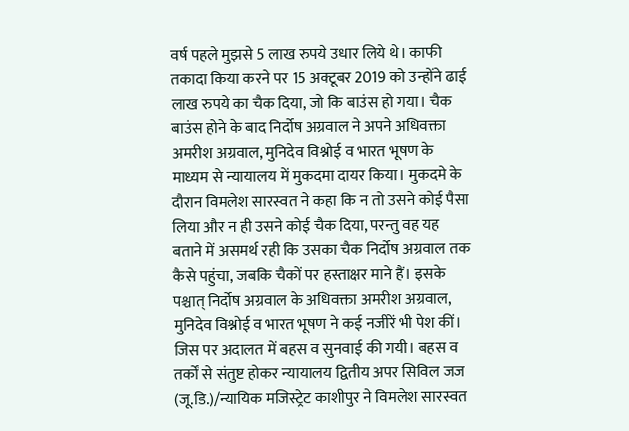वर्ष पहले मुझसे 5 लाख रुपये उधार लिये थे। काफी तकादा किया करने पर 15 अक्टूबर 2019 को उन्होंने ढाई लाख रुपये का चैक दिया, जो कि बाउंस हो गया। चैक बाउंस होने के बाद निर्दोष अग्रवाल ने अपने अधिवक्ता अमरीश अग्रवाल, मुनिदेव विश्नोई व भारत भूषण के माध्यम से न्यायालय में मुकदमा दायर किया। मुकदमे के दौरान विमलेश सारस्वत ने कहा कि न तो उसने कोई पैसा लिया और न ही उसने कोई चैक दिया, परन्तु वह यह बताने में असमर्थ रही कि उसका चैक निर्दोष अग्रवाल तक कैसे पहुंचा, जबकि चैकों पर हस्ताक्षर माने हैं। इसके पश्चात् निर्दोष अग्रवाल के अधिवक्ता अमरीश अग्रवाल, मुनिदेव विश्नोई व भारत भूषण ने कई नजीरें भी पेश कीं। जिस पर अदालत में बहस व सुनवाई की गयी। बहस व तर्कों से संतुष्ट होकर न्यायालय द्वितीय अपर सिविल जज (जू.डि.)/न्यायिक मजिस्ट्रेट काशीपुर ने विमलेश सारस्वत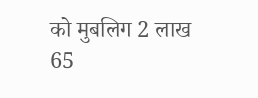को मुबलिग 2 लाख 65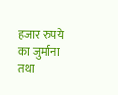हजार रुपये का जुर्माना तथा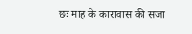छः माह के कारावास की सजा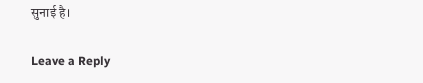सुनाई है।

Leave a Reply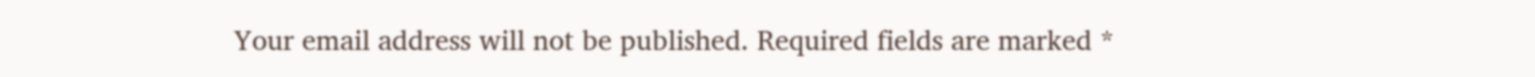Your email address will not be published. Required fields are marked *